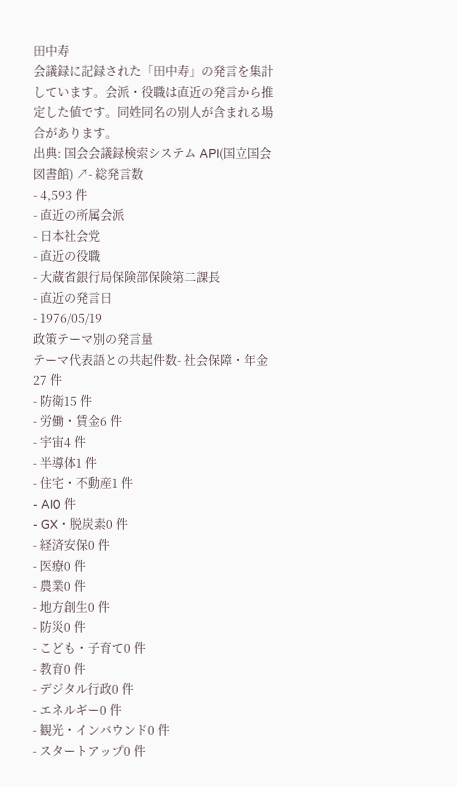田中寿
会議録に記録された「田中寿」の発言を集計しています。会派・役職は直近の発言から推定した値です。同姓同名の別人が含まれる場合があります。
出典: 国会会議録検索システム API(国立国会図書館) ↗- 総発言数
- 4,593 件
- 直近の所属会派
- 日本社会党
- 直近の役職
- 大蔵省銀行局保険部保険第二課長
- 直近の発言日
- 1976/05/19
政策テーマ別の発言量
テーマ代表語との共起件数- 社会保障・年金27 件
- 防衛15 件
- 労働・賃金6 件
- 宇宙4 件
- 半導体1 件
- 住宅・不動産1 件
- AI0 件
- GX・脱炭素0 件
- 経済安保0 件
- 医療0 件
- 農業0 件
- 地方創生0 件
- 防災0 件
- こども・子育て0 件
- 教育0 件
- デジタル行政0 件
- エネルギー0 件
- 観光・インバウンド0 件
- スタートアップ0 件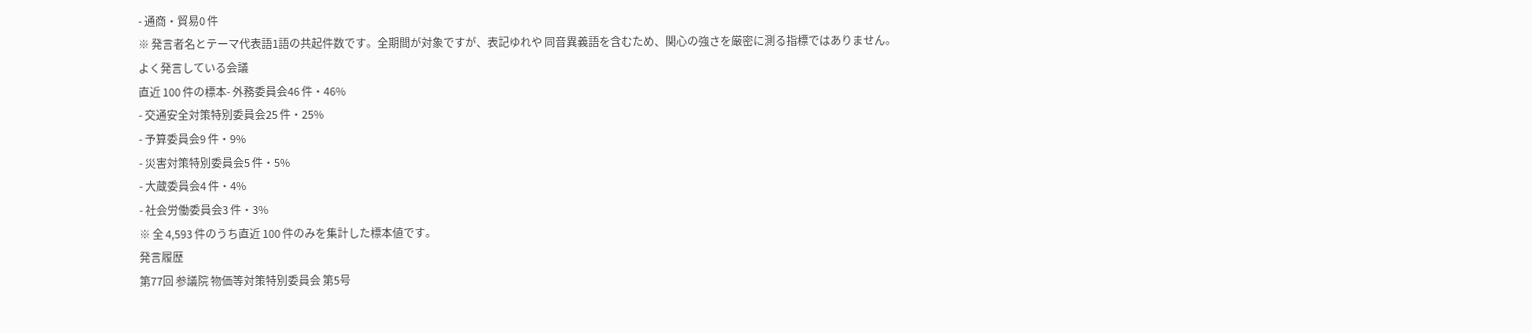- 通商・貿易0 件
※ 発言者名とテーマ代表語1語の共起件数です。全期間が対象ですが、表記ゆれや 同音異義語を含むため、関心の強さを厳密に測る指標ではありません。
よく発言している会議
直近 100 件の標本- 外務委員会46 件・46%
- 交通安全対策特別委員会25 件・25%
- 予算委員会9 件・9%
- 災害対策特別委員会5 件・5%
- 大蔵委員会4 件・4%
- 社会労働委員会3 件・3%
※ 全 4,593 件のうち直近 100 件のみを集計した標本値です。
発言履歴
第77回 参議院 物価等対策特別委員会 第5号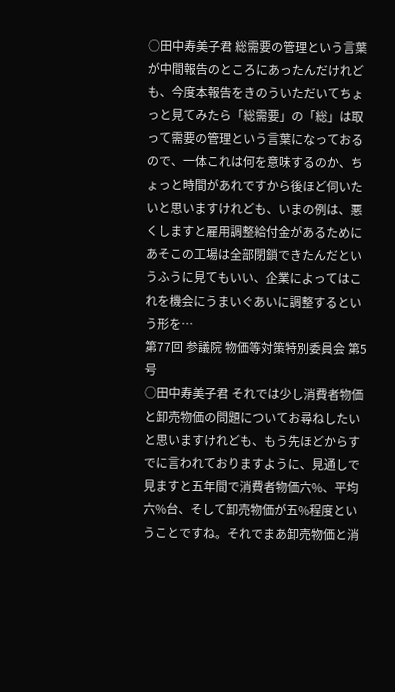○田中寿美子君 総需要の管理という言葉が中間報告のところにあったんだけれども、今度本報告をきのういただいてちょっと見てみたら「総需要」の「総」は取って需要の管理という言葉になっておるので、一体これは何を意味するのか、ちょっと時間があれですから後ほど伺いたいと思いますけれども、いまの例は、悪くしますと雇用調整給付金があるためにあそこの工場は全部閉鎖できたんだというふうに見てもいい、企業によってはこれを機会にうまいぐあいに調整するという形を…
第77回 参議院 物価等対策特別委員会 第5号
○田中寿美子君 それでは少し消費者物価と卸売物価の問題についてお尋ねしたいと思いますけれども、もう先ほどからすでに言われておりますように、見通しで見ますと五年間で消費者物価六%、平均六%台、そして卸売物価が五%程度ということですね。それでまあ卸売物価と消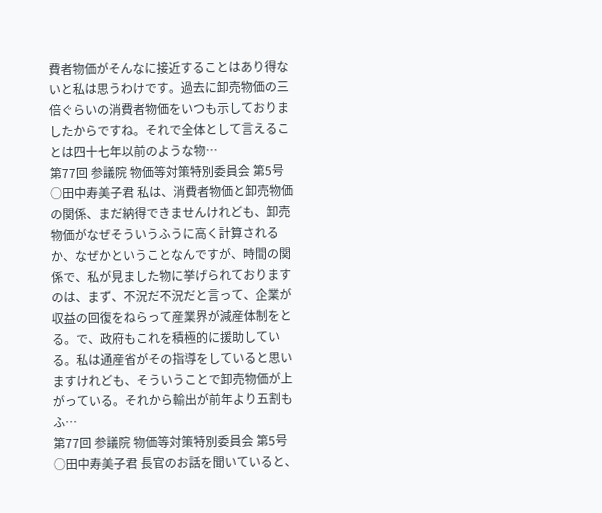費者物価がそんなに接近することはあり得ないと私は思うわけです。過去に卸売物価の三倍ぐらいの消費者物価をいつも示しておりましたからですね。それで全体として言えることは四十七年以前のような物…
第77回 参議院 物価等対策特別委員会 第5号
○田中寿美子君 私は、消費者物価と卸売物価の関係、まだ納得できませんけれども、卸売物価がなぜそういうふうに高く計算されるか、なぜかということなんですが、時間の関係で、私が見ました物に挙げられておりますのは、まず、不況だ不況だと言って、企業が収益の回復をねらって産業界が減産体制をとる。で、政府もこれを積極的に援助している。私は通産省がその指導をしていると思いますけれども、そういうことで卸売物価が上がっている。それから輸出が前年より五割もふ…
第77回 参議院 物価等対策特別委員会 第5号
○田中寿美子君 長官のお話を聞いていると、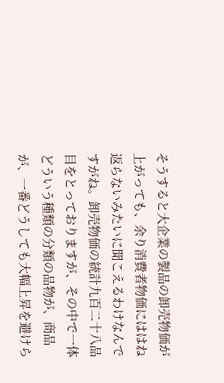そうすると大企業の製品の卸売物価が上がっても、余り消費者物価にははね返らないみたいに聞こえるわけなんですがね。卸売物価の統計九百二十八品目をとっておりますが、その中で一体どういう種類の分類の品物が、商品が、一番どうしても大幅上昇を避けら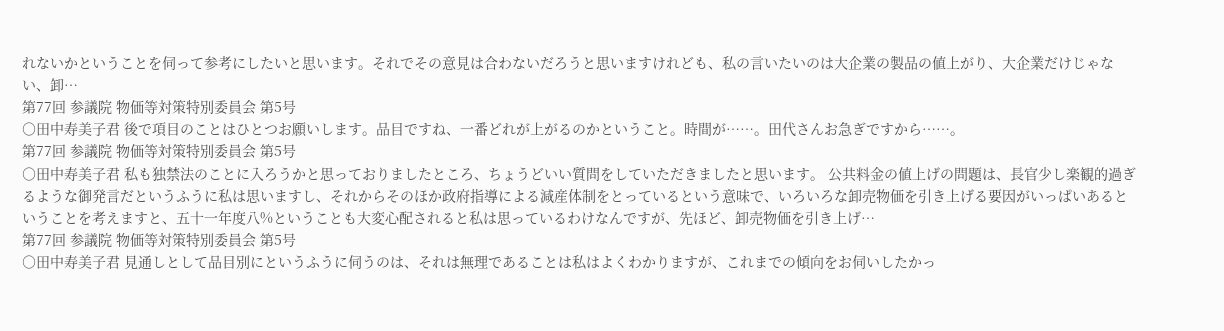れないかということを伺って参考にしたいと思います。それでその意見は合わないだろうと思いますけれども、私の言いたいのは大企業の製品の値上がり、大企業だけじゃない、卸…
第77回 参議院 物価等対策特別委員会 第5号
○田中寿美子君 後で項目のことはひとつお願いします。品目ですね、一番どれが上がるのかということ。時間が……。田代さんお急ぎですから……。
第77回 参議院 物価等対策特別委員会 第5号
○田中寿美子君 私も独禁法のことに入ろうかと思っておりましたところ、ちょうどいい質問をしていただきましたと思います。 公共料金の値上げの問題は、長官少し楽観的過ぎるような御発言だというふうに私は思いますし、それからそのほか政府指導による減産体制をとっているという意味で、いろいろな卸売物価を引き上げる要因がいっぱいあるということを考えますと、五十一年度八%ということも大変心配されると私は思っているわけなんですが、先ほど、卸売物価を引き上げ…
第77回 参議院 物価等対策特別委員会 第5号
○田中寿美子君 見通しとして品目別にというふうに伺うのは、それは無理であることは私はよくわかりますが、これまでの傾向をお伺いしたかっ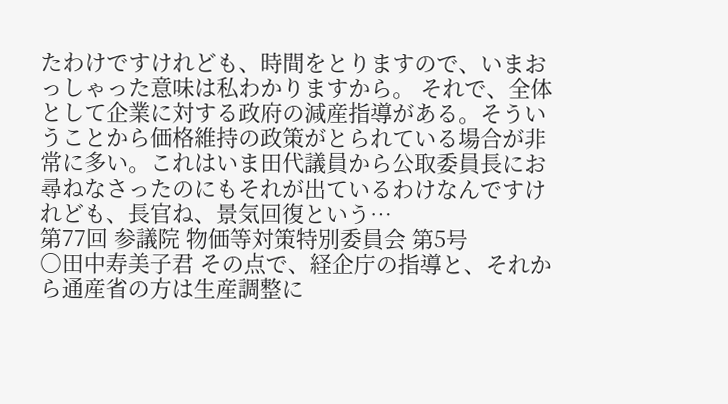たわけですけれども、時間をとりますので、いまおっしゃった意味は私わかりますから。 それで、全体として企業に対する政府の減産指導がある。そういうことから価格維持の政策がとられている場合が非常に多い。これはいま田代議員から公取委員長にお尋ねなさったのにもそれが出ているわけなんですけれども、長官ね、景気回復という…
第77回 参議院 物価等対策特別委員会 第5号
○田中寿美子君 その点で、経企庁の指導と、それから通産省の方は生産調整に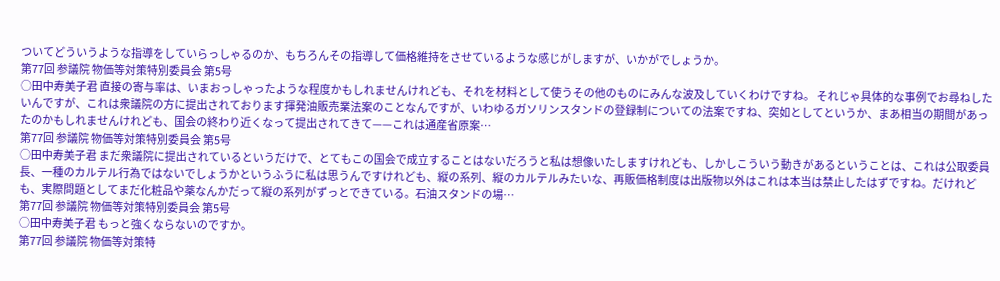ついてどういうような指導をしていらっしゃるのか、もちろんその指導して価格維持をさせているような感じがしますが、いかがでしょうか。
第77回 参議院 物価等対策特別委員会 第5号
○田中寿美子君 直接の寄与率は、いまおっしゃったような程度かもしれませんけれども、それを材料として使うその他のものにみんな波及していくわけですね。 それじゃ具体的な事例でお尋ねしたいんですが、これは衆議院の方に提出されております揮発油販売業法案のことなんですが、いわゆるガソリンスタンドの登録制についての法案ですね、突如としてというか、まあ相当の期間があったのかもしれませんけれども、国会の終わり近くなって提出されてきて——これは通産省原案…
第77回 参議院 物価等対策特別委員会 第5号
○田中寿美子君 まだ衆議院に提出されているというだけで、とてもこの国会で成立することはないだろうと私は想像いたしますけれども、しかしこういう動きがあるということは、これは公取委員長、一種のカルテル行為ではないでしょうかというふうに私は思うんですけれども、縦の系列、縦のカルテルみたいな、再販価格制度は出版物以外はこれは本当は禁止したはずですね。だけれども、実際問題としてまだ化粧品や薬なんかだって縦の系列がずっとできている。石油スタンドの場…
第77回 参議院 物価等対策特別委員会 第5号
○田中寿美子君 もっと強くならないのですか。
第77回 参議院 物価等対策特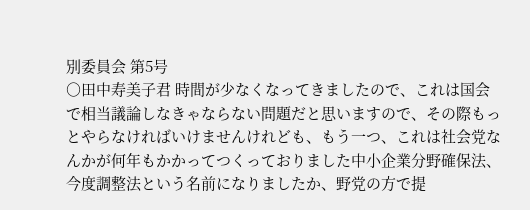別委員会 第5号
○田中寿美子君 時間が少なくなってきましたので、これは国会で相当議論しなきゃならない問題だと思いますので、その際もっとやらなければいけませんけれども、もう一つ、これは社会党なんかが何年もかかってつくっておりました中小企業分野確保法、今度調整法という名前になりましたか、野党の方で提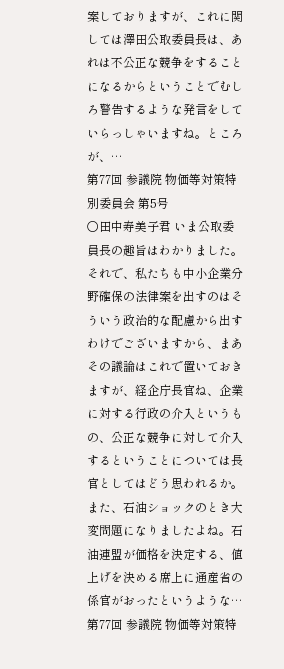案しておりますが、これに関しては澤田公取委員長は、あれは不公正な競争をすることになるからということでむしろ警告するような発言をしていらっしゃいますね。ところが、…
第77回 参議院 物価等対策特別委員会 第5号
○田中寿美子君 いま公取委員長の趣旨はわかりました。それで、私たちも中小企業分野確保の法律案を出すのはそういう政治的な配慮から出すわけでございますから、まあその議論はこれで置いておきますが、経企庁長官ね、企業に対する行政の介入というもの、公正な競争に対して介入するということについては長官としてはどう思われるか。また、石油ショックのとき大変問題になりましたよね。石油連盟が価格を決定する、値上げを決める席上に通産省の係官がおったというような…
第77回 参議院 物価等対策特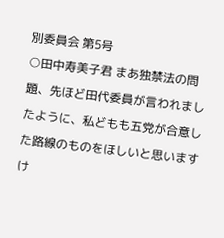別委員会 第5号
○田中寿美子君 まあ独禁法の問題、先ほど田代委員が言われましたように、私どもも五党が合意した路線のものをほしいと思いますけ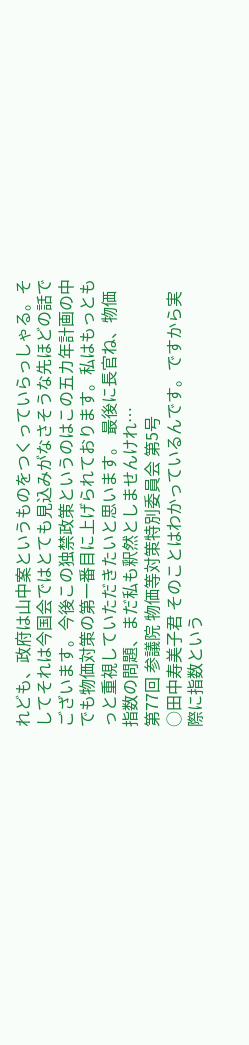れども、政府は山中案というものをつくっていらっしゃる。そしてそれは今国会ではとても見込みがなさそうな先ほどの話でございます。今後この独禁政策というのはこの五カ年計画の中でも物価対策の第一番目に上げられております。私はもっともっと重視していただきたいと思います。 最後に長官ね、物価指数の問題、まだ私も釈然としませんけれ…
第77回 参議院 物価等対策特別委員会 第5号
○田中寿美子君 そのことはわかっているんです。ですから実際に指数という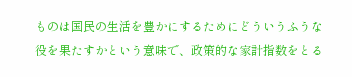ものは国民の生活を豊かにするためにどういうふうな役を果たすかという意味で、政策的な家計指数をとる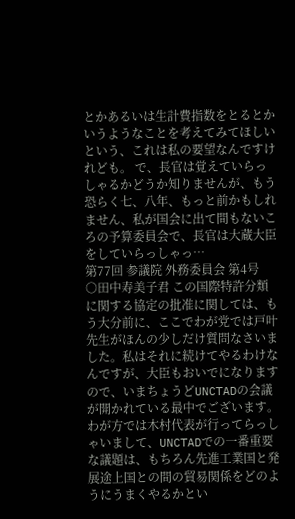とかあるいは生計費指数をとるとかいうようなことを考えてみてほしいという、これは私の要望なんですけれども。 で、長官は覚えていらっしゃるかどうか知りませんが、もう恐らく七、八年、もっと前かもしれません、私が国会に出て間もないころの予算委員会で、長官は大蔵大臣をしていらっしゃっ…
第77回 参議院 外務委員会 第4号
○田中寿美子君 この国際特許分類に関する協定の批准に関しては、もう大分前に、ここでわが党では戸叶先生がほんの少しだけ質問なさいました。私はそれに続けてやるわけなんですが、大臣もおいでになりますので、いまちょうどUNCTADの会議が開かれている最中でございます。わが方では木村代表が行ってらっしゃいまして、UNCTADでの一番重要な議題は、もちろん先進工業国と発展途上国との間の貿易関係をどのようにうまくやるかとい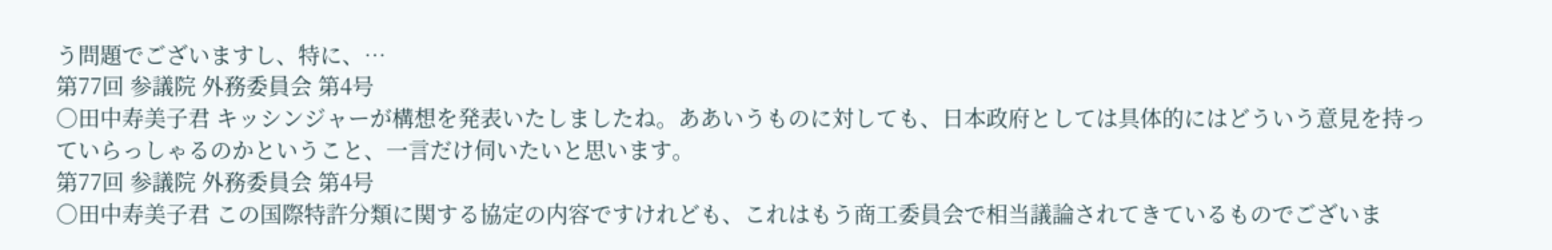う問題でございますし、特に、…
第77回 参議院 外務委員会 第4号
○田中寿美子君 キッシンジャーが構想を発表いたしましたね。ああいうものに対しても、日本政府としては具体的にはどういう意見を持っていらっしゃるのかということ、一言だけ伺いたいと思います。
第77回 参議院 外務委員会 第4号
○田中寿美子君 この国際特許分類に関する協定の内容ですけれども、これはもう商工委員会で相当議論されてきているものでございま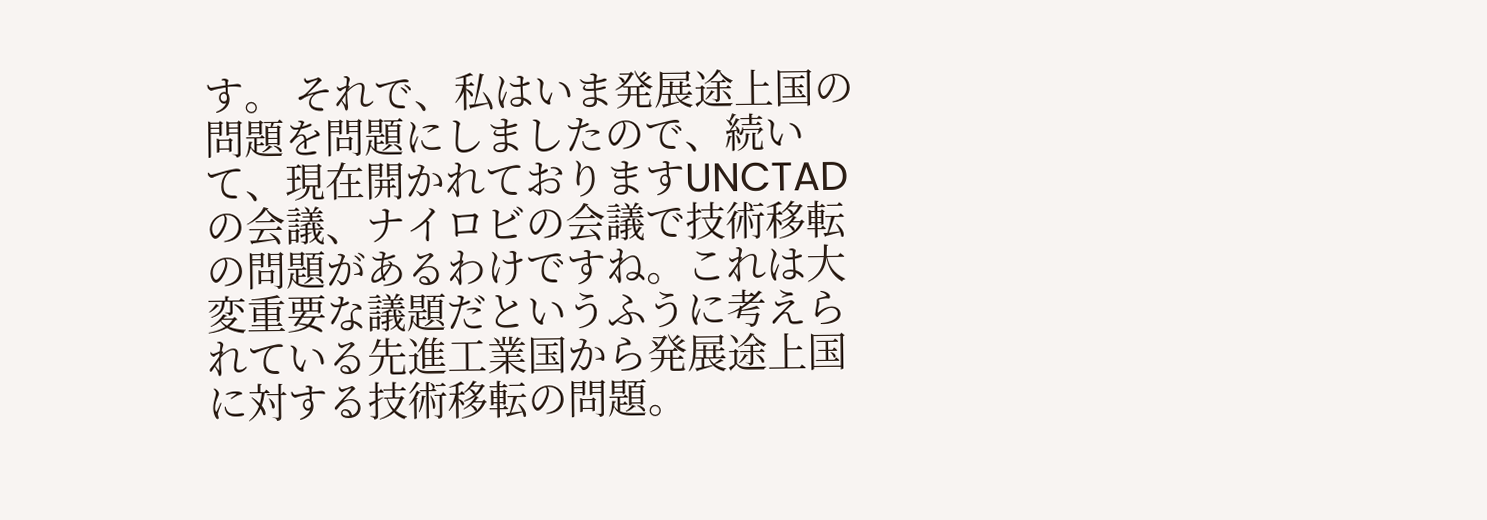す。 それで、私はいま発展途上国の問題を問題にしましたので、続いて、現在開かれておりますUNCTADの会議、ナイロビの会議で技術移転の問題があるわけですね。これは大変重要な議題だというふうに考えられている先進工業国から発展途上国に対する技術移転の問題。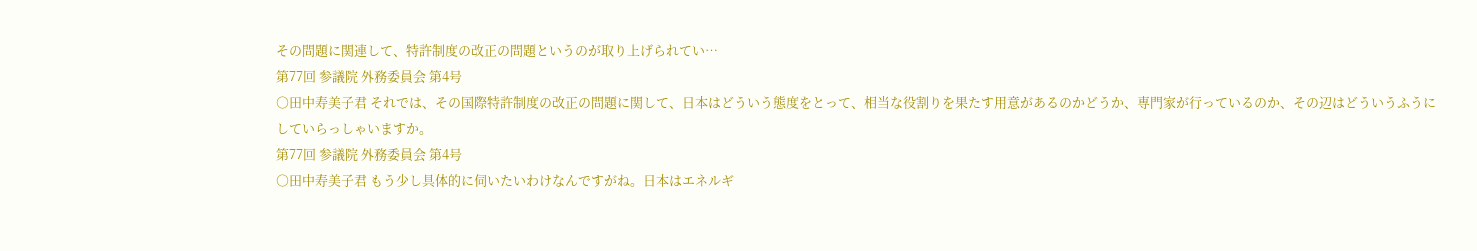その問題に関連して、特許制度の改正の問題というのが取り上げられてい…
第77回 参議院 外務委員会 第4号
○田中寿美子君 それでは、その国際特許制度の改正の問題に関して、日本はどういう態度をとって、相当な役割りを果たす用意があるのかどうか、専門家が行っているのか、その辺はどういうふうにしていらっしゃいますか。
第77回 参議院 外務委員会 第4号
○田中寿美子君 もう少し具体的に伺いたいわけなんですがね。日本はエネルギ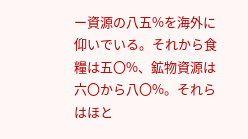ー資源の八五%を海外に仰いでいる。それから食糧は五〇%、鉱物資源は六〇から八〇%。それらはほと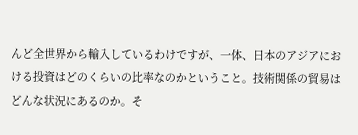んど全世界から輸入しているわけですが、一体、日本のアジアにおける投資はどのくらいの比率なのかということ。技術関係の貿易はどんな状況にあるのか。そ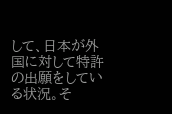して、日本が外国に対して特許の出願をしている状況。そ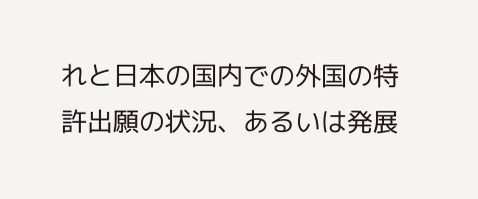れと日本の国内での外国の特許出願の状況、あるいは発展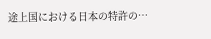途上国における日本の特許の…